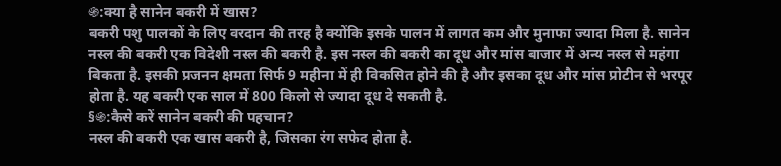֍:क्या है सानेन बकरी में खास?
बकरी पशु पालकों के लिए वरदान की तरह है क्योंकि इसके पालन में लागत कम और मुनाफा ज्यादा मिला है. सानेन नस्ल की बकरी एक विदेशी नस्ल की बकरी है. इस नस्ल की बकरी का दूध और मांस बाजार में अन्य नस्ल से महंगा बिकता है. इसकी प्रजनन क्षमता सिर्फ 9 महीना में ही विकसित होने की है और इसका दूध और मांस प्रोटीन से भरपूर होता है. यह बकरी एक साल में 800 किलो से ज्यादा दूध दे सकती है.
§֍:कैसे करें सानेन बकरी की पहचान?
नस्ल की बकरी एक खास बकरी है, जिसका रंग सफेद होता है.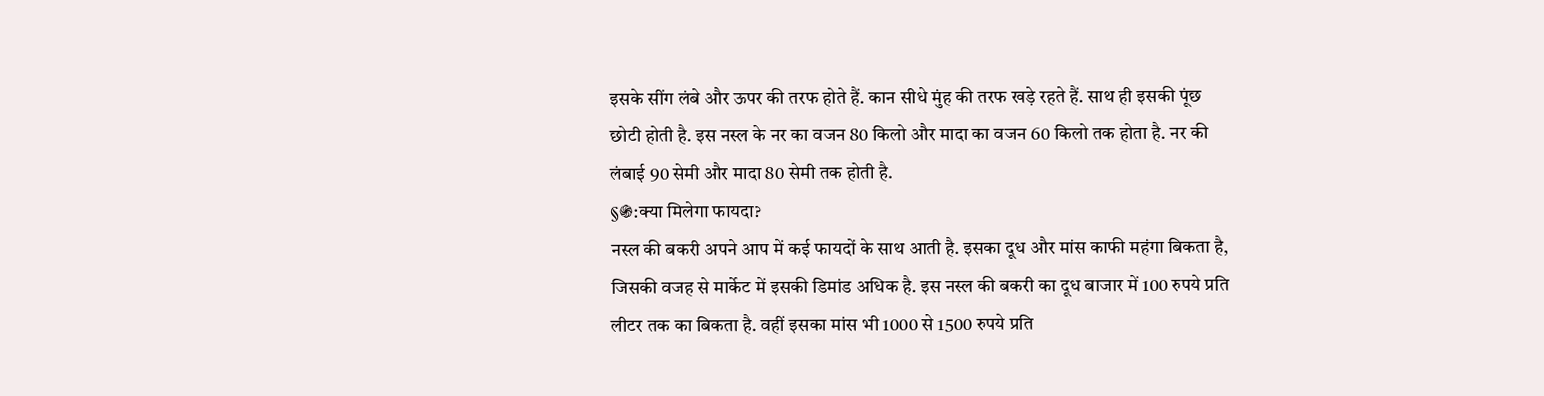इसके सींग लंबे और ऊपर की तरफ होते हैं. कान सीधे मुंह की तरफ खड़े रहते हैं. साथ ही इसकी पूंछ छोटी होती है. इस नस्ल के नर का वजन 80 किलो और मादा का वजन 60 किलो तक होता है. नर की लंबाई 90 सेमी और मादा 80 सेमी तक होती है.
§֍:क्या मिलेगा फायदा?
नस्ल की बकरी अपने आप में कई फायदों के साथ आती है. इसका दूध और मांस काफी महंगा बिकता है, जिसकी वजह से मार्केट में इसकी डिमांड अधिक है. इस नस्ल की बकरी का दूध बाजार में 100 रुपये प्रति लीटर तक का बिकता है. वहीं इसका मांस भी 1000 से 1500 रुपये प्रति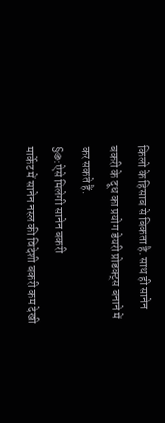किलो के हिसाब से बिकता है. साथ ही सानेन बकरी के दूध का प्रयोग डेयरी प्रोडक्ट्स बनाने में कर सकते हैं.
§֍:ऐसे मिलेगी सानेन बकरी
मार्केट में सानेन नस्ल की विदेशी बकरी कम देखी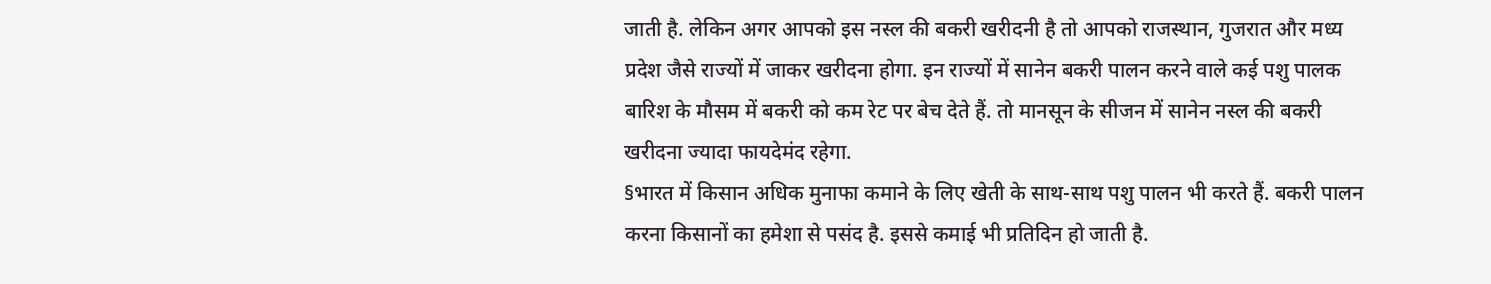जाती है. लेकिन अगर आपको इस नस्ल की बकरी खरीदनी है तो आपको राजस्थान, गुजरात और मध्य प्रदेश जैसे राज्यों में जाकर खरीदना होगा. इन राज्यों में सानेन बकरी पालन करने वाले कई पशु पालक बारिश के मौसम में बकरी को कम रेट पर बेच देते हैं. तो मानसून के सीजन में सानेन नस्ल की बकरी खरीदना ज्यादा फायदेमंद रहेगा.
§भारत में किसान अधिक मुनाफा कमाने के लिए खेती के साथ-साथ पशु पालन भी करते हैं. बकरी पालन करना किसानों का हमेशा से पसंद है. इससे कमाई भी प्रतिदिन हो जाती है.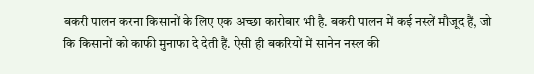बकरी पालन करना किसानों के लिए एक अच्छा कारोबार भी है. बकरी पालन में कई नस्लें मौजूद हैं, जो कि किसानों को काफी मुनाफा दे देती हैं. ऐसी ही बकरियों में सानेन नस्ल की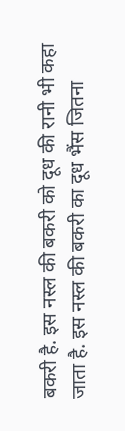बकरी है. इस नस्ल की बकरी को दूध की रानी भी कहा जाता है. इस नस्ल की बकरी का दूध भैंस जितना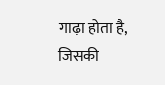गाढ़ा होता है, जिसकी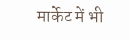मार्केट में भी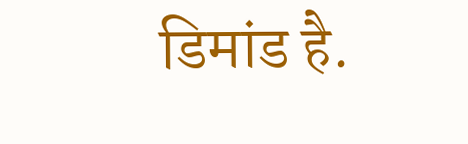डिमांड है.